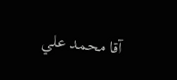آقا محمد علي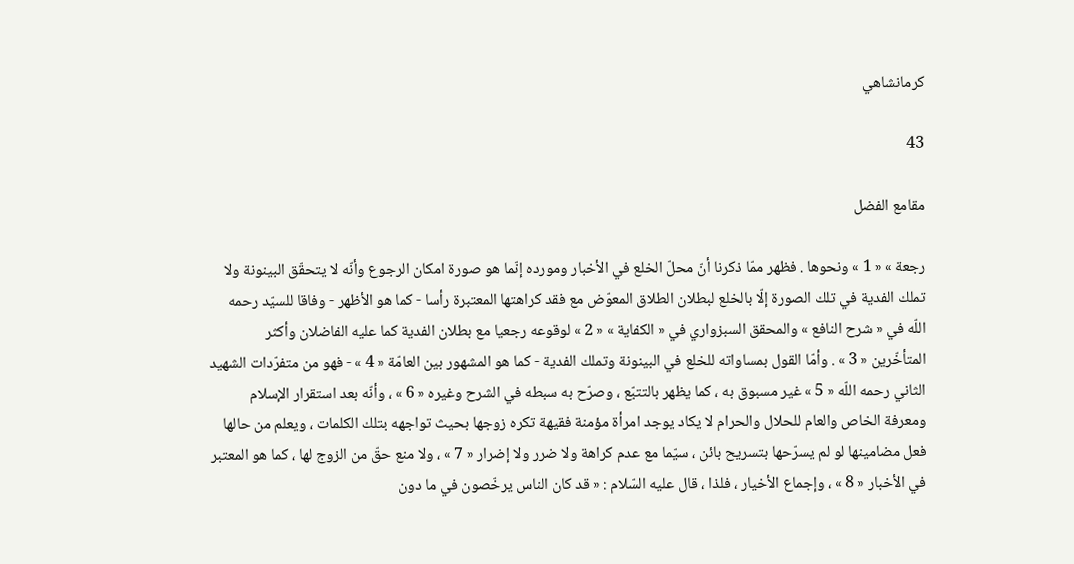كرمانشاهي

43

مقامع الفضل

رجعة » « 1 » ونحوها . فظهر ممّا ذكرنا أنّ محلّ الخلع في الأخبار ومورده إنّما هو صورة امكان الرجوع وأنّه لا يتحقّق البينونة ولا تملك الفدية في تلك الصورة إلّا بالخلع لبطلان الطلاق المعوّض مع فقد كراهتها المعتبرة رأسا - كما هو الأظهر - وفاقا للسيّد رحمه اللّه في « شرح النافع » والمحقق السبزواري في « الكفاية » « 2 » لوقوعه رجعيا مع بطلان الفدية كما عليه الفاضلان وأكثر المتأخّرين « 3 » . وأمّا القول بمساواته للخلع في البينونة وتملك الفدية - كما هو المشهور بين العامّة « 4 » - فهو من متفرّدات الشهيد الثاني رحمه اللّه « 5 » غير مسبوق به ، كما يظهر بالتتبّع ، وصرّح به سبطه في الشرح وغيره « 6 » ، وأنّه بعد استقرار الإسلام ومعرفة الخاص والعام للحلال والحرام لا يكاد يوجد امرأة مؤمنة فقيهة تكره زوجها بحيث تواجهه بتلك الكلمات ، ويعلم من حالها فعل مضامينها لو لم يسرّحها بتسريح بائن ، سيّما مع عدم كراهة ولا ضرر ولا إضرار « 7 » ، ولا منع حقّ من الزوج لها ، كما هو المعتبر في الأخبار « 8 » ، وإجماع الأخيار ، فلذا ، قال عليه السّلام : « قد كان الناس يرخّصون في ما دون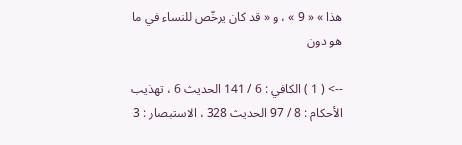هذا » « 9 » ، و « قد كان يرخّص للنساء في ما هو دون

--> ( 1 ) الكافي : 6 / 141 الحديث 6 ، تهذيب الأحكام : 8 / 97 الحديث 328 ، الاستبصار : 3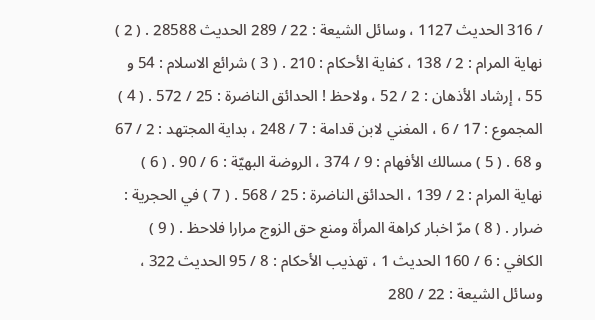/ 316 الحديث 1127 ، وسائل الشيعة : 22 / 289 الحديث 28588 . ( 2 ) نهاية المرام : 2 / 138 ، كفاية الأحكام : 210 . ( 3 ) شرائع الاسلام : 54 و 55 ، إرشاد الأذهان : 2 / 52 ، ولاحظ ! الحدائق الناضرة : 25 / 572 . ( 4 ) المجموع : 17 / 6 ، المغني لابن قدامة : 7 / 248 ، بداية المجتهد : 2 / 67 و 68 . ( 5 ) مسالك الأفهام : 9 / 374 ، الروضة البهيّة : 6 / 90 . ( 6 ) نهاية المرام : 2 / 139 ، الحدائق الناضرة : 25 / 568 . ( 7 ) في الحجرية : ضرار . ( 8 ) مرّ اخبار كراهة المرأة ومنع حق الزوج مرارا فلاحظ . ( 9 ) الكافي : 6 / 160 الحديث 1 ، تهذيب الأحكام : 8 / 95 الحديث 322 ، وسائل الشيعة : 22 / 280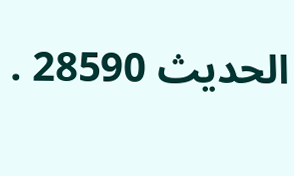الحديث 28590 .